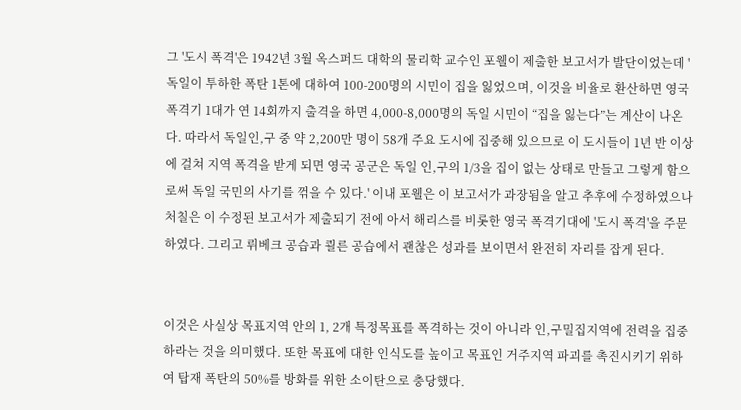그 '도시 폭격'은 1942년 3월 옥스퍼드 대학의 물리학 교수인 포웰이 제출한 보고서가 발단이었는데 '독일이 투하한 폭탄 1톤에 대하여 100-200명의 시민이 집을 잃었으며, 이것을 비율로 환산하면 영국 폭격기 1대가 연 14회까지 출격을 하면 4,000-8,000명의 독일 시민이 “집을 잃는다”는 계산이 나온다. 따라서 독일인,구 중 약 2,200만 명이 58개 주요 도시에 집중해 있으므로 이 도시들이 1년 반 이상에 걸쳐 지역 폭격을 받게 되면 영국 공군은 독일 인,구의 1/3을 집이 없는 상태로 만들고 그렇게 함으로써 독일 국민의 사기를 꺾을 수 있다.' 이내 포웰은 이 보고서가 과장됨을 알고 추후에 수정하였으나 처칠은 이 수정된 보고서가 제출되기 전에 아서 해리스를 비롯한 영국 폭격기대에 '도시 폭격'을 주문하였다. 그리고 뤼베크 공습과 쾰른 공습에서 괜찮은 성과를 보이면서 완전히 자리를 잡게 된다.


이것은 사실상 목표지역 안의 1, 2개 특정목표를 폭격하는 것이 아니라 인,구밀집지역에 전력을 집중하라는 것을 의미했다. 또한 목표에 대한 인식도를 높이고 목표인 거주지역 파괴를 촉진시키기 위하여 탑재 폭탄의 50%를 방화를 위한 소이탄으로 충당했다.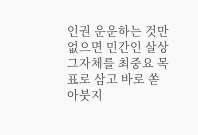인권 운운하는 것만 없으면 민간인 살상 그자체를 최중요 목표로 삼고 바로 쏟아붓지